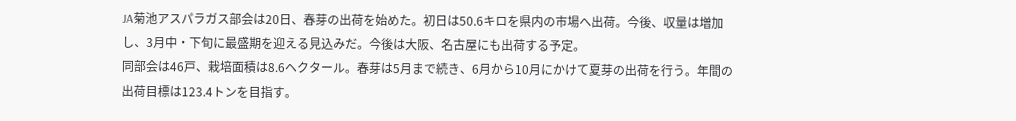JA菊池アスパラガス部会は20日、春芽の出荷を始めた。初日は50.6キロを県内の市場へ出荷。今後、収量は増加し、3月中・下旬に最盛期を迎える見込みだ。今後は大阪、名古屋にも出荷する予定。
同部会は46戸、栽培面積は8.6ヘクタール。春芽は5月まで続き、6月から10月にかけて夏芽の出荷を行う。年間の出荷目標は123.4トンを目指す。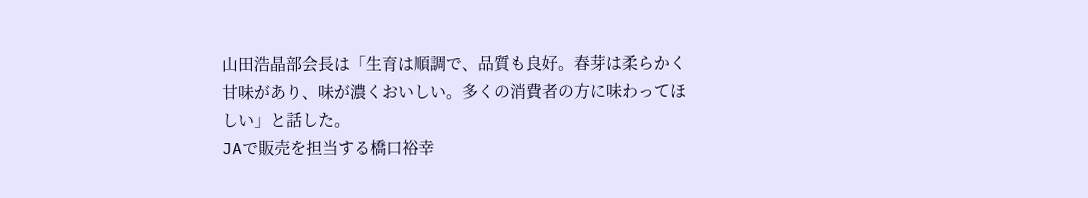山田浩晶部会長は「生育は順調で、品質も良好。春芽は柔らかく甘味があり、味が濃くおいしい。多くの消費者の方に味わってほしい」と話した。
JAで販売を担当する橋口裕幸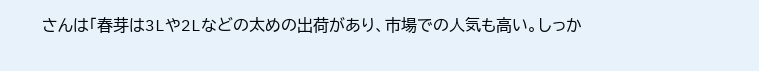さんは「春芽は3Lや2Lなどの太めの出荷があり、市場での人気も高い。しっか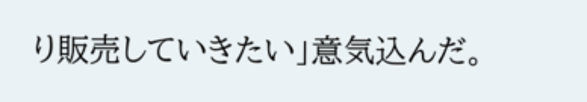り販売していきたい」意気込んだ。